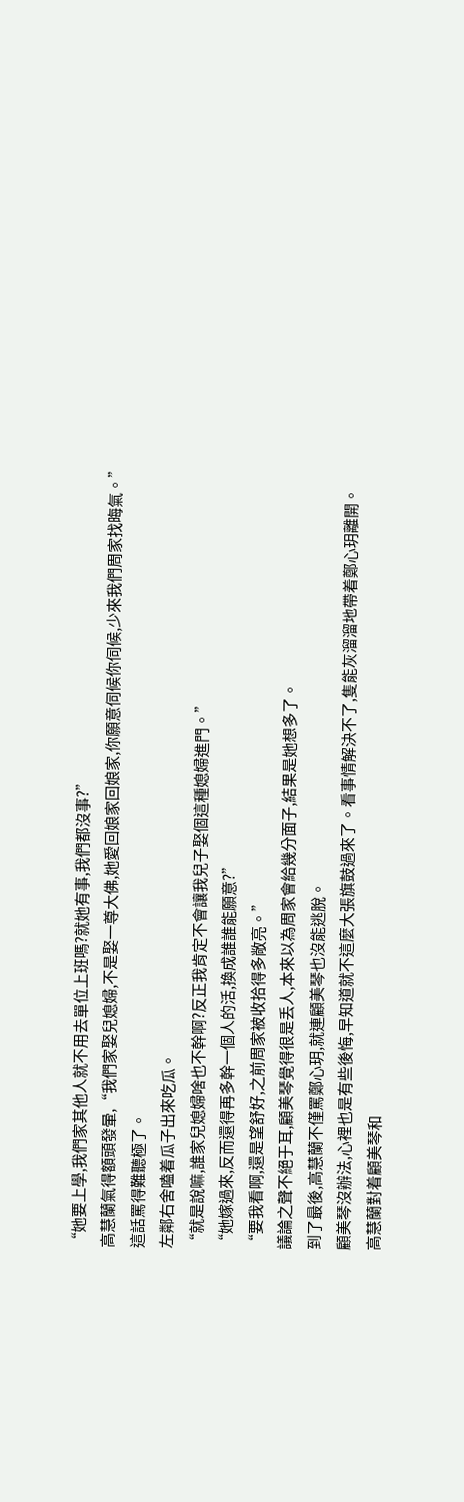“她要上學,我們家其他人就不用去單位上班嗎?就她有事,我們都沒事?”
高慧蘭氣得額頭發暈,“我們家娶兒媳婦,不是娶一尊大佛,她愛回娘家回娘家,你願意伺候你伺候,少來我們周家找晦氣。”
這話罵得難聽極了。
左鄰右舍嗑着瓜子出來吃瓜。
“就是說嘛,誰家兒媳婦啥也不幹啊?反正我肯定不會讓我兒子娶個這種媳婦進門。”
“她嫁過來,反而還得再多幹一個人的活,換成誰誰能願意?”
“要我看啊,還是望舒好,之前周家被收拾得多敞亮。”
議論之聲不絕于耳,顧美琴覺得很是丢人,本來以為周家會給幾分面子,結果是她想多了。
到了最後,高慧蘭不僅罵鄭心玥,就連顧美琴也沒能逃脫。
顧美琴沒辦法,心裡也是有些後悔,早知道就不這麼大張旗鼓過來了。看事情解決不了,隻能灰溜溜地帶着鄭心玥離開。
高慧蘭對着顧美琴和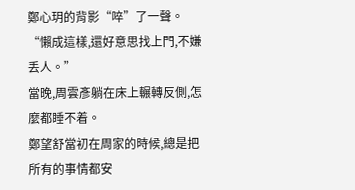鄭心玥的背影“啐”了一聲。
“懶成這樣,還好意思找上門,不嫌丢人。”
當晚,周雲彥躺在床上輾轉反側,怎麼都睡不着。
鄭望舒當初在周家的時候,總是把所有的事情都安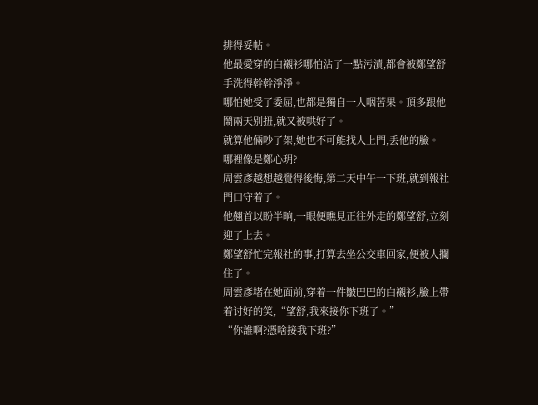排得妥帖。
他最愛穿的白襯衫哪怕沾了一點污漬,都會被鄭望舒手洗得幹幹淨淨。
哪怕她受了委屈,也都是獨自一人咽苦果。頂多跟他鬧兩天别扭,就又被哄好了。
就算他倆吵了架,她也不可能找人上門,丢他的臉。
哪裡像是鄭心玥?
周雲彥越想越覺得後悔,第二天中午一下班,就到報社門口守着了。
他翹首以盼半晌,一眼便瞧見正往外走的鄭望舒,立刻迎了上去。
鄭望舒忙完報社的事,打算去坐公交車回家,便被人攔住了。
周雲彥堵在她面前,穿着一件皺巴巴的白襯衫,臉上帶着讨好的笑,“望舒,我來接你下班了。”
“你誰啊?憑啥接我下班?”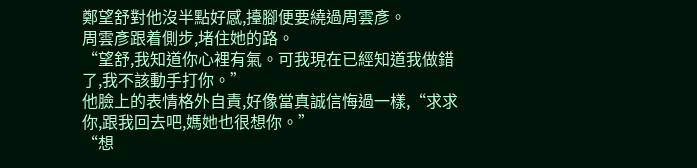鄭望舒對他沒半點好感,擡腳便要繞過周雲彥。
周雲彥跟着側步,堵住她的路。
“望舒,我知道你心裡有氣。可我現在已經知道我做錯了,我不該動手打你。”
他臉上的表情格外自責,好像當真誠信悔過一樣,“求求你,跟我回去吧,媽她也很想你。”
“想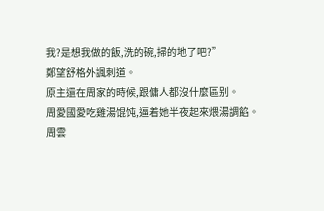我?是想我做的飯,洗的碗,掃的地了吧?”
鄭望舒格外諷刺道。
原主還在周家的時候,跟傭人都沒什麼區别。
周愛國愛吃雞湯馄饨,逼着她半夜起來煨湯調餡。
周雲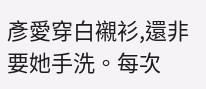彥愛穿白襯衫,還非要她手洗。每次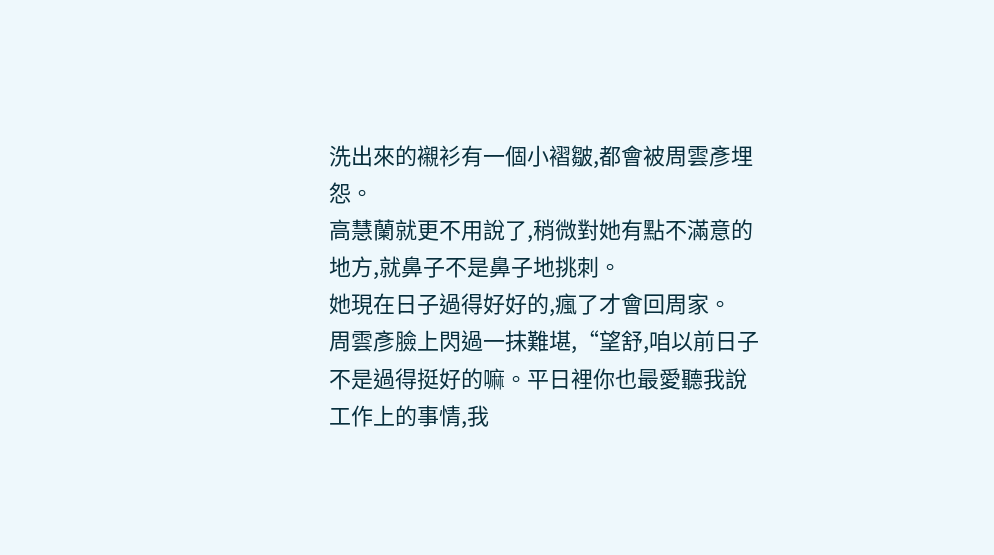洗出來的襯衫有一個小褶皺,都會被周雲彥埋怨。
高慧蘭就更不用說了,稍微對她有點不滿意的地方,就鼻子不是鼻子地挑刺。
她現在日子過得好好的,瘋了才會回周家。
周雲彥臉上閃過一抹難堪,“望舒,咱以前日子不是過得挺好的嘛。平日裡你也最愛聽我說工作上的事情,我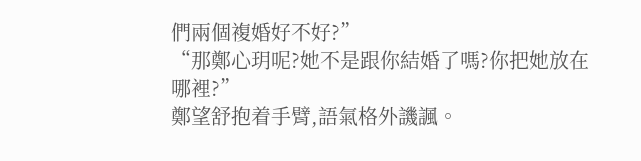們兩個複婚好不好?”
“那鄭心玥呢?她不是跟你結婚了嗎?你把她放在哪裡?”
鄭望舒抱着手臂,語氣格外譏諷。